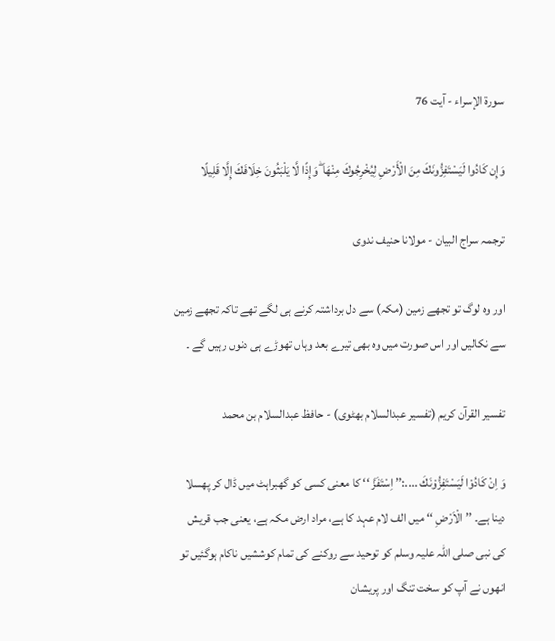سورة الإسراء - آیت 76

وَإِن كَادُوا لَيَسْتَفِزُّونَكَ مِنَ الْأَرْضِ لِيُخْرِجُوكَ مِنْهَا ۖ وَإِذًا لَّا يَلْبَثُونَ خِلَافَكَ إِلَّا قَلِيلًا

ترجمہ سراج البیان - مولانا حنیف ندوی

اور وہ لوگ تو تجھے زمین (مکہ) سے دل برداشتہ کرنے ہی لگے تھے تاکہ تجھے زمین سے نکالیں اور اس صورت میں وہ بھی تیرے بعد وہاں تھوڑے ہی دنوں رہیں گے ۔

تفسیر القرآن کریم (تفسیر عبدالسلام بھٹوی) - حافظ عبدالسلام بن محمد

وَ اِنْ كَادُوْا لَيَسْتَفِزُّوْنَكَ ....:’’ اِسْتَفَزَّ ‘‘ کا معنی کسی کو گھبراہٹ میں ڈال کر پھسلا دینا ہے۔ ’’ الْاَرْضِ ‘‘ میں الف لام عہد کا ہے، مراد ارض مکہ ہے، یعنی جب قریش کی نبی صلی اللہ علیہ وسلم کو توحید سے روکنے کی تمام کوششیں ناکام ہوگئیں تو انھوں نے آپ کو سخت تنگ اور پریشان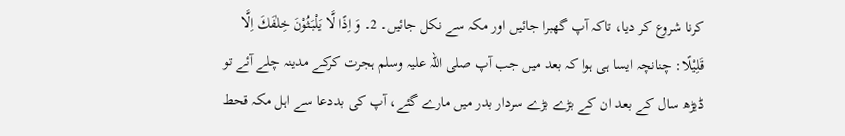کرنا شروع کر دیا، تاکہ آپ گھبرا جائیں اور مکہ سے نکل جائیں۔ 2۔ وَ اِذًا لَّا يَلْبَثُوْنَ خِلٰفَكَ اِلَّا قَلِيْلًا: چنانچہ ایسا ہی ہوا کہ بعد میں جب آپ صلی اللہ علیہ وسلم ہجرت کرکے مدینہ چلے آئے تو ڈیڑھ سال کے بعد ان کے بڑے بڑے سردار بدر میں مارے گئے، آپ کی بددعا سے اہل مکہ قحط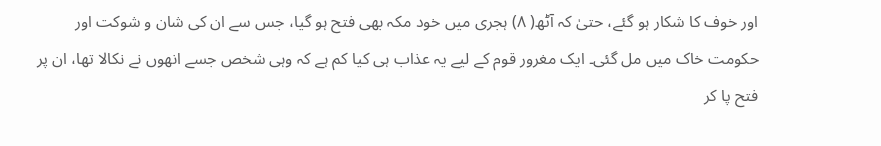اور خوف کا شکار ہو گئے، حتیٰ کہ آٹھ( ۸) ہجری میں خود مکہ بھی فتح ہو گیا، جس سے ان کی شان و شوکت اور حکومت خاک میں مل گئی۔ ایک مغرور قوم کے لیے یہ عذاب ہی کیا کم ہے کہ وہی شخص جسے انھوں نے نکالا تھا، ان پر فتح پا کر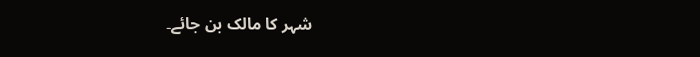شہر کا مالک بن جائے۔